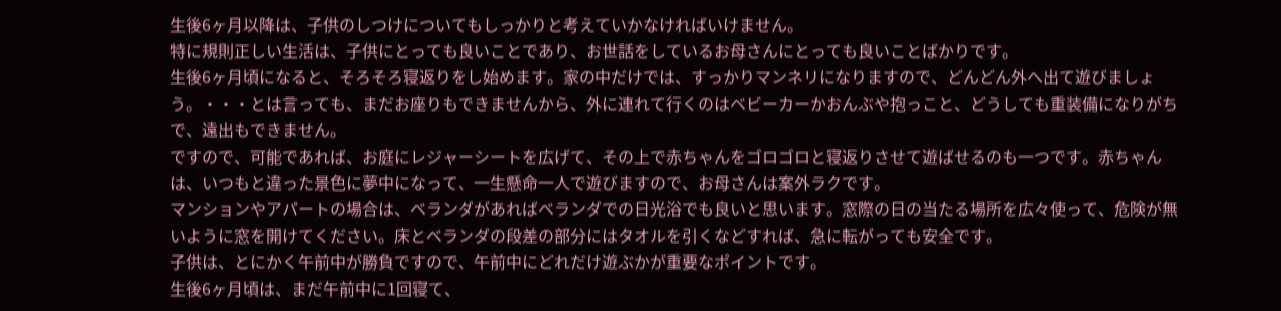生後6ヶ月以降は、子供のしつけについてもしっかりと考えていかなければいけません。
特に規則正しい生活は、子供にとっても良いことであり、お世話をしているお母さんにとっても良いことばかりです。
生後6ヶ月頃になると、そろそろ寝返りをし始めます。家の中だけでは、すっかりマンネリになりますので、どんどん外へ出て遊びましょう。・・・とは言っても、まだお座りもできませんから、外に連れて行くのはベビーカーかおんぶや抱っこと、どうしても重装備になりがちで、遠出もできません。
ですので、可能であれば、お庭にレジャーシートを広げて、その上で赤ちゃんをゴロゴロと寝返りさせて遊ばせるのも一つです。赤ちゃんは、いつもと違った景色に夢中になって、一生懸命一人で遊びますので、お母さんは案外ラクです。
マンションやアパートの場合は、ベランダがあればベランダでの日光浴でも良いと思います。窓際の日の当たる場所を広々使って、危険が無いように窓を開けてください。床とベランダの段差の部分にはタオルを引くなどすれば、急に転がっても安全です。
子供は、とにかく午前中が勝負ですので、午前中にどれだけ遊ぶかが重要なポイントです。
生後6ヶ月頃は、まだ午前中に1回寝て、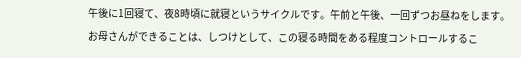午後に1回寝て、夜8時頃に就寝というサイクルです。午前と午後、一回ずつお昼ねをします。
お母さんができることは、しつけとして、この寝る時間をある程度コントロールするこ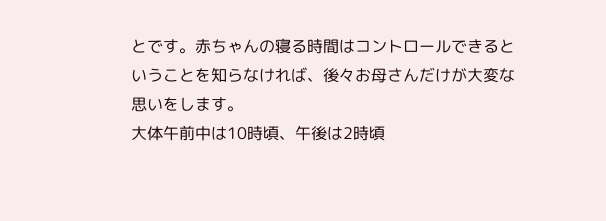とです。赤ちゃんの寝る時間はコントロールできるということを知らなければ、後々お母さんだけが大変な思いをします。
大体午前中は10時頃、午後は2時頃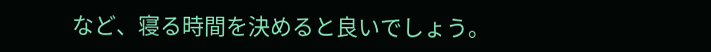など、寝る時間を決めると良いでしょう。